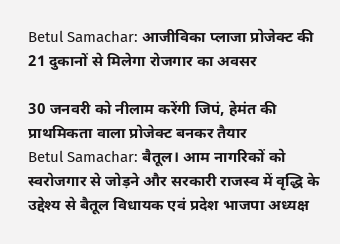Betul Samachar: आजीविका प्लाजा प्रोजेक्ट की 21 दुकानों से मिलेगा रोजगार का अवसर

30 जनवरी को नीलाम करेंगी जिपं, हेमंत की प्राथमिकता वाला प्रोजेक्ट बनकर तैयार
Betul Samachar: बैतूल। आम नागरिकों को स्वरोजगार से जोड़ने और सरकारी राजस्व में वृद्धि के उद्देश्य से बैतूल विधायक एवं प्रदेश भाजपा अध्यक्ष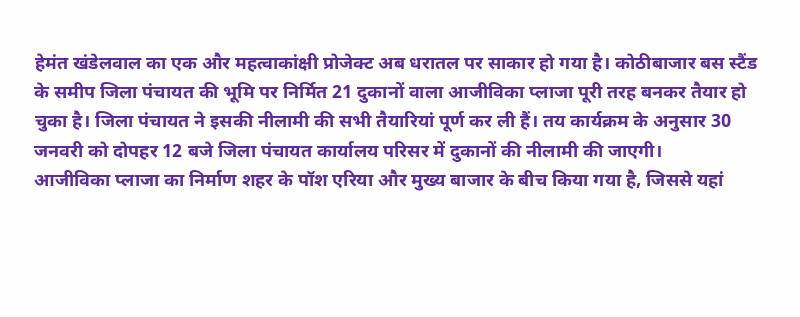हेमंत खंडेलवाल का एक और महत्वाकांक्षी प्रोजेक्ट अब धरातल पर साकार हो गया है। कोठीबाजार बस स्टैंड के समीप जिला पंचायत की भूमि पर निर्मित 21 दुकानों वाला आजीविका प्लाजा पूरी तरह बनकर तैयार हो चुका है। जिला पंचायत ने इसकी नीलामी की सभी तैयारियां पूर्ण कर ली हैं। तय कार्यक्रम के अनुसार 30 जनवरी को दोपहर 12 बजे जिला पंचायत कार्यालय परिसर में दुकानों की नीलामी की जाएगी।
आजीविका प्लाजा का निर्माण शहर के पॉश एरिया और मुख्य बाजार के बीच किया गया है, जिससे यहां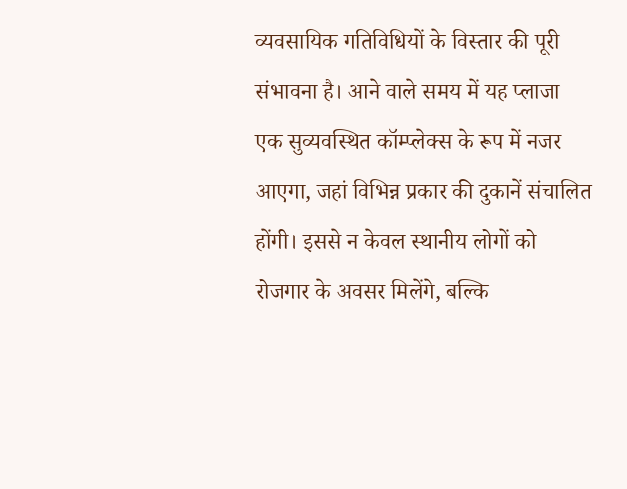व्यवसायिक गतिविधियों के विस्तार की पूरी संभावना है। आने वाले समय में यह प्लाजा एक सुव्यवस्थित कॉम्प्लेक्स के रूप में नजर आएगा, जहां विभिन्न प्रकार की दुकानें संचालित होंगी। इससे न केवल स्थानीय लोगों को रोजगार के अवसर मिलेंगे, बल्कि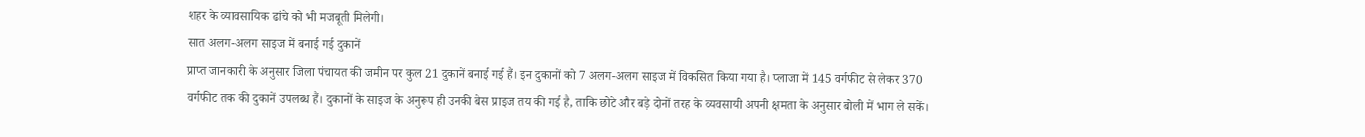शहर के व्यावसायिक ढांचे को भी मजबूती मिलेगी।
सात अलग-अलग साइज में बनाई गई दुकानें
प्राप्त जानकारी के अनुसार जिला पंचायत की जमीन पर कुल 21 दुकानें बनाई गई हैं। इन दुकानों को 7 अलग-अलग साइज में विकसित किया गया है। प्लाजा में 145 वर्गफीट से लेकर 370 वर्गफीट तक की दुकानें उपलब्ध हैं। दुकानों के साइज के अनुरूप ही उनकी बेस प्राइज तय की गई है, ताकि छोटे और बड़े दोनों तरह के व्यवसायी अपनी क्षमता के अनुसार बोली में भाग ले सकें।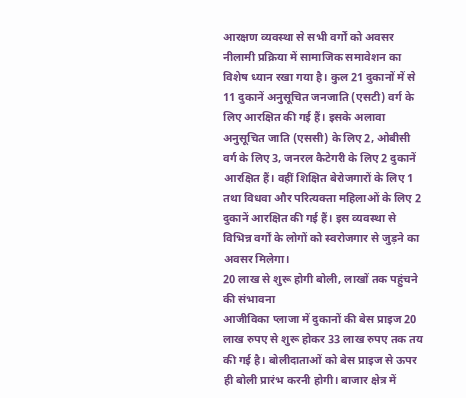आरक्षण व्यवस्था से सभी वर्गों को अवसर
नीलामी प्रक्रिया में सामाजिक समावेशन का विशेष ध्यान रखा गया है। कुल 21 दुकानों में से 11 दुकानें अनुसूचित जनजाति (एसटी) वर्ग के लिए आरक्षित की गई हैं। इसके अलावा अनुसूचित जाति (एससी) के लिए 2, ओबीसी वर्ग के लिए 3, जनरल कैटेगरी के लिए 2 दुकानें आरक्षित हैं। वहीं शिक्षित बेरोजगारों के लिए 1 तथा विधवा और परित्यक्ता महिलाओं के लिए 2 दुकानें आरक्षित की गई हैं। इस व्यवस्था से विभिन्न वर्गों के लोगों को स्वरोजगार से जुड़ने का अवसर मिलेगा।
20 लाख से शुरू होगी बोली, लाखों तक पहुंचने की संभावना
आजीविका प्लाजा में दुकानों की बेस प्राइज 20 लाख रुपए से शुरू होकर 33 लाख रुपए तक तय की गई है। बोलीदाताओं को बेस प्राइज से ऊपर ही बोली प्रारंभ करनी होगी। बाजार क्षेत्र में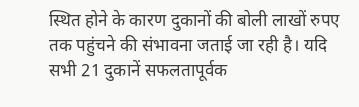स्थित होने के कारण दुकानों की बोली लाखों रुपए तक पहुंचने की संभावना जताई जा रही है। यदि सभी 21 दुकानें सफलतापूर्वक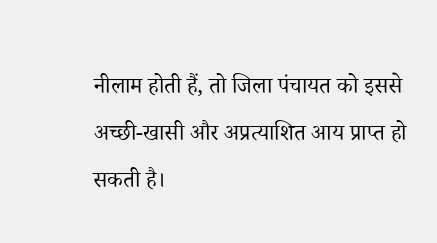नीलाम होती हैं, तो जिला पंचायत को इससे अच्छी-खासी और अप्रत्याशित आय प्राप्त हो सकती है।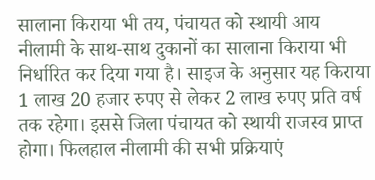सालाना किराया भी तय, पंचायत को स्थायी आय
नीलामी के साथ-साथ दुकानों का सालाना किराया भी निर्धारित कर दिया गया है। साइज के अनुसार यह किराया 1 लाख 20 हजार रुपए से लेकर 2 लाख रुपए प्रति वर्ष तक रहेगा। इससे जिला पंचायत को स्थायी राजस्व प्राप्त होगा। फिलहाल नीलामी की सभी प्रक्रियाएं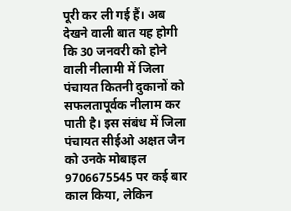पूरी कर ली गई हैं। अब देखने वाली बात यह होगी कि 30 जनवरी को होने वाली नीलामी में जिला पंचायत कितनी दुकानों को सफलतापूर्वक नीलाम कर पाती है। इस संबंध में जिला पंचायत सीईओ अक्षत जैन को उनके मोबाइल 9706675545 पर कई बार काल किया, लेकिन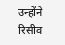उन्होंने रिसीव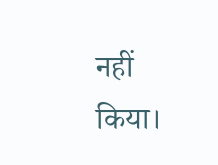नहीं किया।